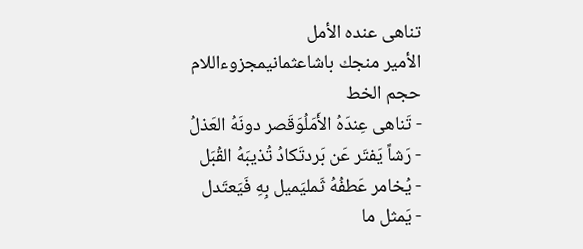تناهى عنده الأمل
الأمير منجك باشاعثمانيمجزوءاللام
حجم الخط
- تَناهى عِندَهُ الأَمَلُوَقَصر دونَهُ العَذلُ
- رَشاً يَفتَر عَن بَردتَكادُ تُذيبَهُ القُبَل
- يُخامر عَطفُهُ ثَمليَميل بِهِ فَيَعتَدل
- يَمثل ما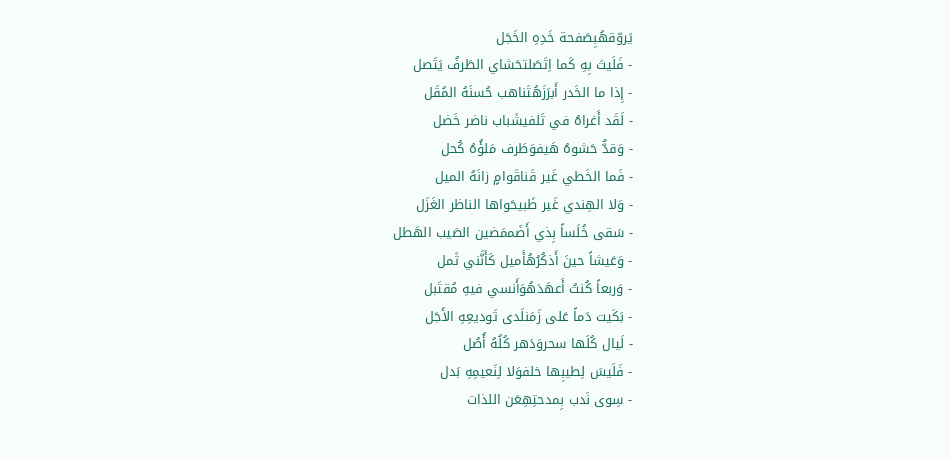يَروّقهُبِصَفحة خَدِهِ الخَجَل
- فَلَيتَ بِهِ كَما اِتَصَلتحَشاي الطَرفُ يَتَصل
- إِذا ما الخَدر أَبرَزَهُتَناهب حُسنَهُ المُقَل
- لَقَد أَغراهُ في تَلفيشَباب ناضر خَضل
- وَقدٌّ حَشوهُ هَيفوَطَرف مَلؤُهُ كُحل
- فَما الخَطي غَير قَناقَوامٍ زانَهُ الميل
- وَلا الهِندي غَير ظَبيحَواها الناظر الغَزَل
- سَقى خُلَساً بِذي أَضَممَضين الصَيب الهَطل
- وَعَيشاً حينَ أَذكُرُهُأَميل كَأَنَّني ثَمل
- وَربعاً كُنتُ أَعهَدَهُوَأَنسي فيهِ مُقتَبل
- بَكَيت دَماً عَلى زَمَنلَدى تَوديعِهِ الأَجَل
- لَيال كُلَها سحروَدَهر كُلُهُ أُصُل
- فَلَيسَ لِطيبِها خلفوَلا لِنَعيمِهِ بَدل
- سِوى نَدب بِمدحتِهِعَن اللذات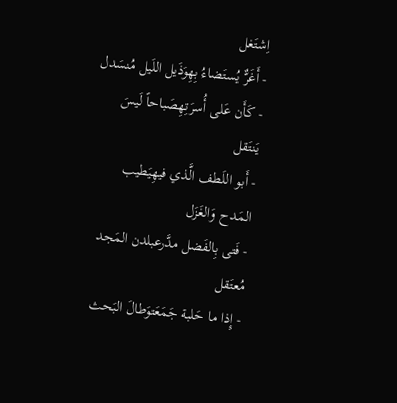اِشتَغل
- أَغَرٌّ يُستَضاءُ بِهِوَذَيل اللَيل مُنسَدل
- كَأَن عَلى أُسرَتِهِصَباحاً لَيسَ يَنتَقل
- أَبو اللَطف الَّذي فيهِيَطيب المَدح وَالغَزَل
- فَتى بِالفَضل مدَّرعبلدن المَجد مُعتَقل
- إِذا ما حَلبة جَمَعَتوَطالَ البَحث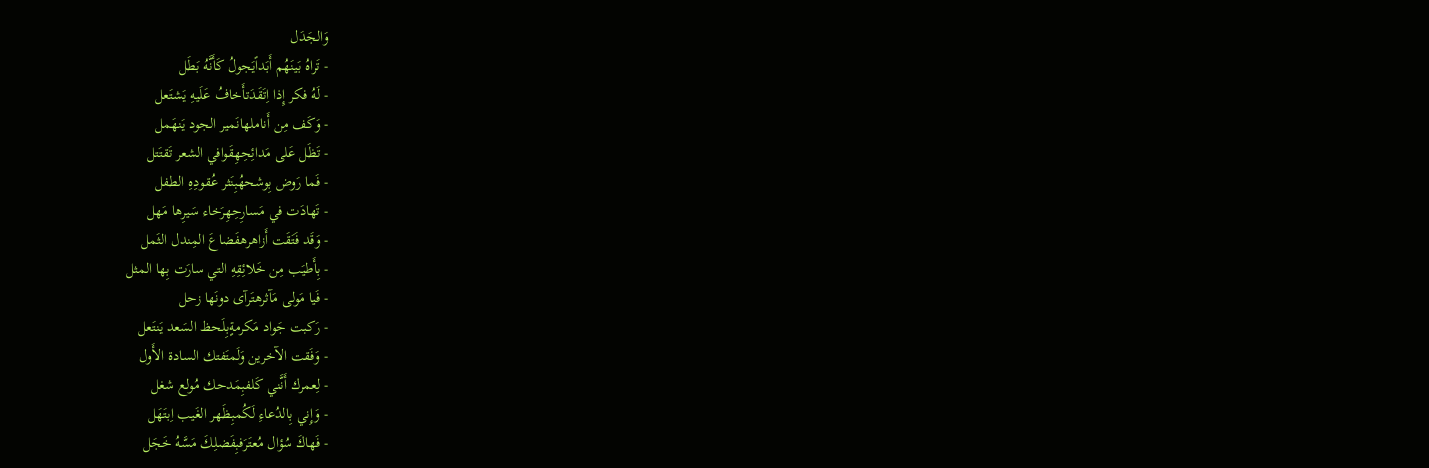وَالجَدَل
- تَراهُ بَينَهُم أَبَداًيَجولُ كَأَنَّهُ بَطَل
- لَهُ فكر إِذا اِتَقَدَتأَخافُ عَلَيهِ يَشتَعل
- وَكَف مِن أَناملهانَمير الجود يَنهَمل
- تَظَل عَلى مَدائِحِهِقَوافي الشعر تَقتَتل
- فَما رَوض بِوشحهُبِنَثر عُقودِهِ الطفل
- تَهادَت في مَسارِحِهِرَخاء سَيرِها مَهل
- وَقَد فَتَقَت أَزاهرهفَضاعَ المِندل الثَمل
- بِأَطيَب مِن خَلائِقِهِ التي سارَت بِها المثل
- فَيا مَولى مَآثرهتَرآى دونَها زحل
- رَكبت جَواد مَكرمةٍبِلَحظ السَعد يَنتَعل
- وَفَقت الآخرين وَلَمتَفتك السادة الأَول
- لِعمرك أَنَّني كَلفبِمَدحك مُولع شغل
- وَإِني بِالدُعاءِ لَكُمبِظَهر الغَيب اِبتَهَل
- فَهاكَ سُؤال مُعتَرَفبِفَضلِكَ مَسَّهُ خَجَل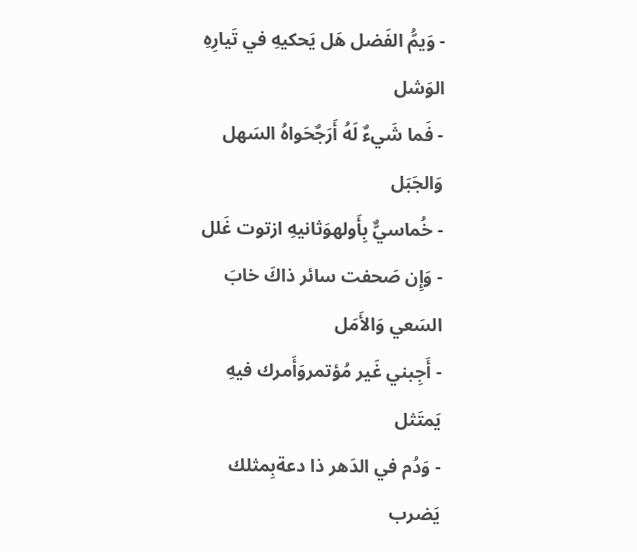- وَيمُّ الفَضل هَل يَحكيهِ في تَيارِهِ الوَشل
- فَما شَيءٌ لَهُ أَرَجٌحَواهُ السَهل وَالجَبَل
- خُماسيٌّ بِأَولهوَثانيهِ ازتوت غَلل
- وَإِن صَحفت سائر ذاكَ خابَ السَعي وَالأَمَل
- أَجِبني غَير مُؤتمروَأَمرك فيهِ يَمتَثل
- وَدُم في الدَهر ذا دعةبِمثلك يَضرب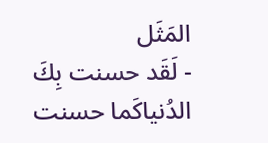المَثَل
- لَقَد حسنت بِكَ الدُنياكَما حسنت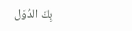بِكَ الدُوَل